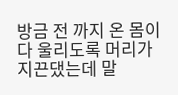방금 전 까지 온 몸이 다 울리도록 머리가 지끈댔는데 말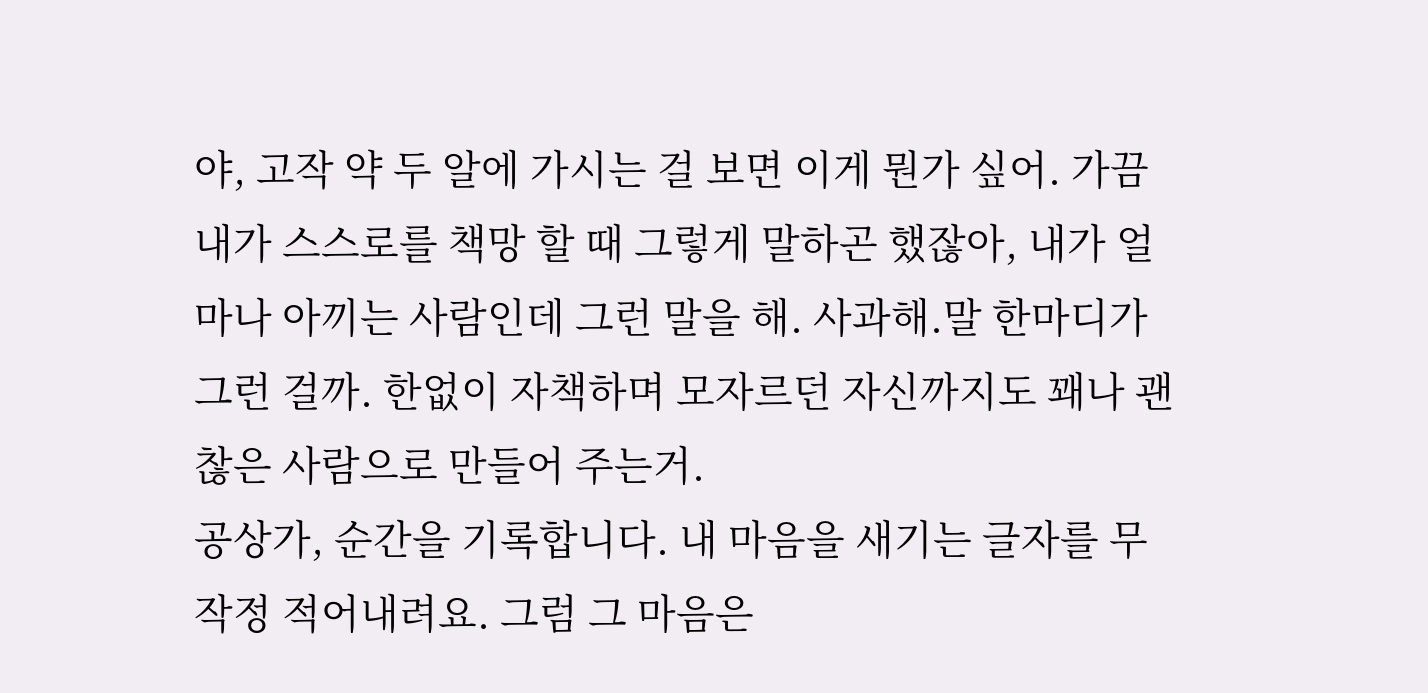야, 고작 약 두 알에 가시는 걸 보면 이게 뭔가 싶어. 가끔 내가 스스로를 책망 할 때 그렇게 말하곤 했잖아, 내가 얼마나 아끼는 사람인데 그런 말을 해. 사과해.말 한마디가 그런 걸까. 한없이 자책하며 모자르던 자신까지도 꽤나 괜찮은 사람으로 만들어 주는거.
공상가, 순간을 기록합니다. 내 마음을 새기는 글자를 무작정 적어내려요. 그럼 그 마음은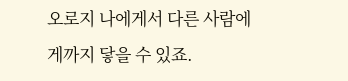오로지 나에게서 다른 사람에게까지 닿을 수 있죠.